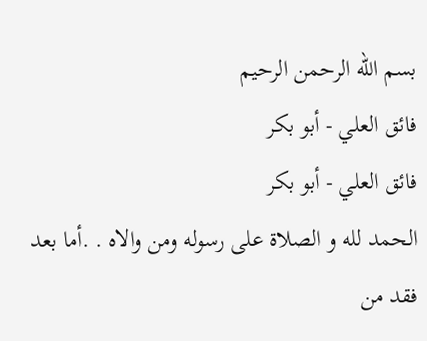بسم الله الرحمن الرحيم
فائق العلي - أبو بكر
فائق العلي - أبو بكر
الحمد لله و الصلاة على رسوله ومن والاه . .أما بعد
فقد من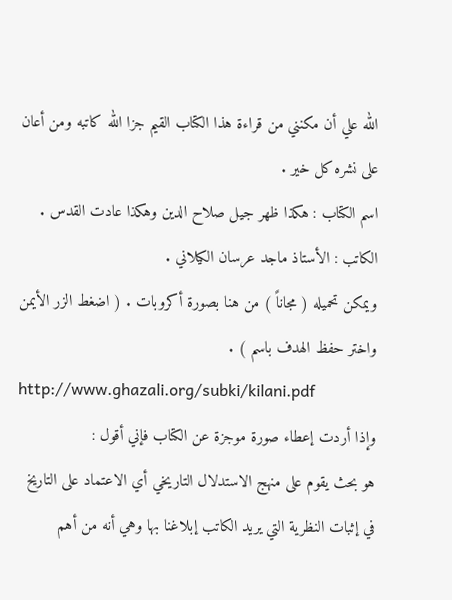الله علي أن مكنني من قراءة هذا الكتاب القيم جزا الله كاتبه ومن أعان على نشره كل خير .
اسم الكتاب : هكذا ظهر جيل صلاح الدين وهكذا عادت القدس .
الكاتب : الأستاذ ماجد عرسان الكيلاني .
ويمكن تحميله ( مجاناً ) من هنا بصورة أكروبات . ( اضغط الزر الأيمن واختر حفظ الهدف باسم ) .
http://www.ghazali.org/subki/kilani.pdf
وإذا أردت إعطاء صورة موجزة عن الكتاب فإني أقول :
هو بحث يقوم على منهج الاستدلال التاريخي أي الاعتماد على التاريخ في إثبات النظرية التي يريد الكاتب إبلاغنا بها وهي أنه من أهم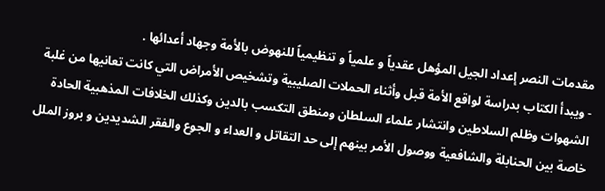مقدمات النصر إعداد الجيل المؤهل عقدياً و علمياً و تنظيمياً للنهوض بالأمة وجهاد أعدائها .
- ويبدأ الكتاب بدراسة لواقع الأمة قبل وأثناء الحملات الصليبية وتشخيص الأمراض التي كانت تعانيها من غلبة الشهوات وظلم السلاطين وانتشار علماء السلطان ومنطق التكسب بالدين وكذلك الخلافات المذهبية الحادة خاصة بين الحنابلة والشافعية ووصول الأمر بينهم إلى حد التقاتل و العداء و الجوع والفقر الشديدين و بروز الملل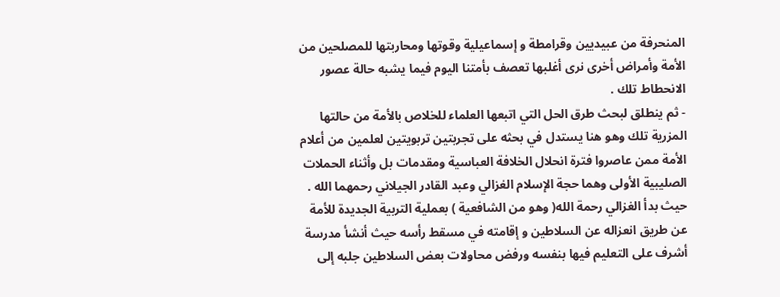المنحرفة من عبيديين وقرامطة و إسماعيلية وقوتها ومحاربتها للمصلحين من الأمة وأمراض أخرى نرى أغلبها تعصف بأمتنا اليوم فيما يشبه حالة عصور الانحطاط تلك .
- ثم ينطلق لبحث طرق الحل التي اتبعها العلماء للخلاص بالأمة من حالتها المزرية تلك وهو هنا يستدل في بحثه على تجربتين تربويتين لعلمين من أعلام الأمة ممن عاصروا فترة انحلال الخلافة العباسية ومقدمات بل وأثناء الحملات الصليبية الأولى وهما حجة الإسلام الغزالي وعبد القادر الجيلاني رحمهما الله .
حيث بدأ الغزالي رحمة الله( وهو من الشافعية ) بعملية التربية الجديدة للأمة عن طريق انعزاله عن السلاطين و إقامته في مسقط رأسه حيث أنشأ مدرسة أشرف على التعليم فيها بنفسه ورفض محاولات بعض السلاطين جلبه إلى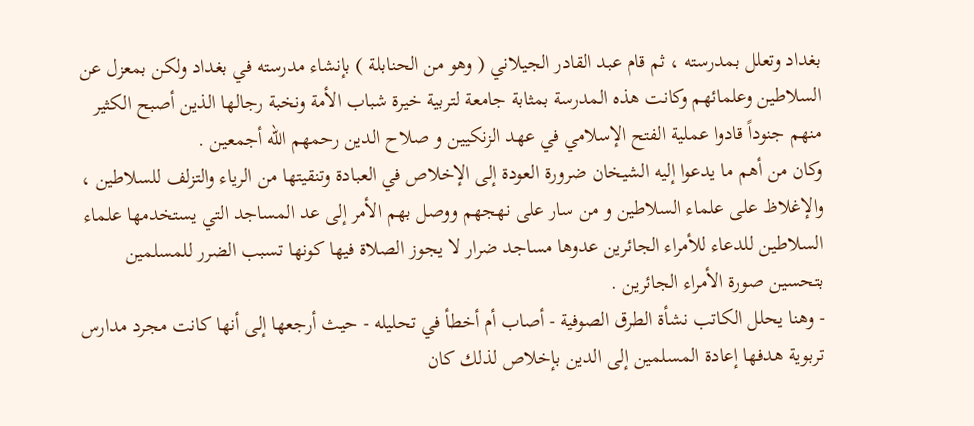بغداد وتعلل بمدرسته ، ثم قام عبد القادر الجيلاني ( وهو من الحنابلة ) بإنشاء مدرسته في بغداد ولكن بمعزل عن السلاطين وعلمائهم وكانت هذه المدرسة بمثابة جامعة لتربية خيرة شباب الأمة ونخبة رجالها الذين أصبح الكثير منهم جنوداً قادوا عملية الفتح الإسلامي في عهد الزنكيين و صلاح الدين رحمهم الله أجمعين .
وكان من أهم ما يدعوا إليه الشيخان ضرورة العودة إلى الإخلاص في العبادة وتنقيتها من الرياء والتزلف للسلاطين ، والإغلاظ على علماء السلاطين و من سار على نهجهم ووصل بهم الأمر إلى عد المساجد التي يستخدمها علماء السلاطين للدعاء للأمراء الجائرين عدوها مساجد ضرار لا يجوز الصلاة فيها كونها تسبب الضرر للمسلمين بتحسين صورة الأمراء الجائرين .
- وهنا يحلل الكاتب نشأة الطرق الصوفية - أصاب أم أخطأ في تحليله - حيث أرجعها إلى أنها كانت مجرد مدارس تربوية هدفها إعادة المسلمين إلى الدين بإخلاص لذلك كان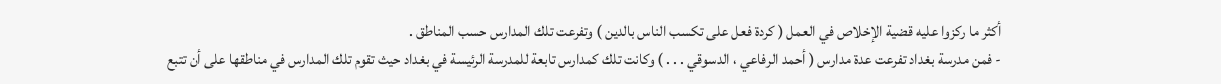أكثر ما ركزوا عليه قضية الإخلاص في العمل ( كردة فعل على تكسب الناس بالدين ) وتفرعت تلك المدارس حسب المناطق .
- فمن مدرسة بغداد تفرعت عدة مدارس ( أحمد الرفاعي ، الدسوقي . . . ) وكانت تلك كمدارس تابعة للمدرسة الرئيسة في بغداد حيث تقوم تلك المدارس في مناطقها على أن تتبع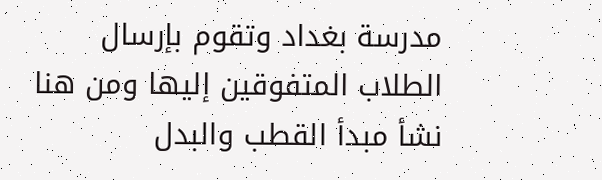مدرسة بغداد وتقوم بإرسال الطلاب المتفوقين إليها ومن هنا نشأ مبدأ القطب والبدل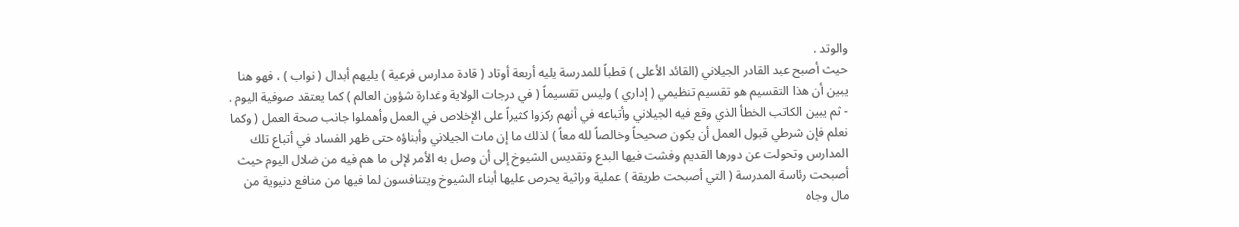والوتد .
حيث أصبح عبد القادر الجيلاني (القائد الأعلى ) قطباً للمدرسة يليه أربعة أوتاد ( قادة مدارس فرعية ) يليهم أبدال ( نواب ) ، فهو هنا يبين أن هذا التقسيم هو تقسيم تنظيمي ( إداري ) وليس تقسيماً ( في درجات الولاية وغدارة شؤون العالم ) كما يعتقد صوفية اليوم .
- ثم يبين الكاتب الخطأ الذي وقع فيه الجيلاني وأتباعه في أنهم ركزوا كثيراً على الإخلاص في العمل وأهملوا جانب صحة العمل ( وكما نعلم فإن شرطي قبول العمل أن يكون صحيحاً وخالصاً لله معاً ) لذلك ما إن مات الجيلاني وأبناؤه حتى ظهر الفساد في أتباع تلك المدارس وتحولت عن دورها القديم وفشت فيها البدع وتقديس الشيوخ إلى أن وصل به الأمر لإلى ما هم فيه من ضلال اليوم حيث أصبحت رئاسة المدرسة ( التي أصبحت طريقة ) عملية وراثية يحرص عليها أبناء الشيوخ ويتنافسون لما فيها من منافع دنيوية من مال وجاه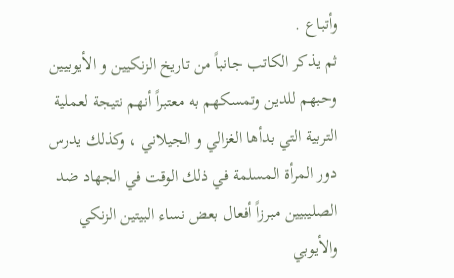وأتباع .
ثم يذكر الكاتب جانباً من تاريخ الزنكيين و الأيوبيين وحبهم للدين وتمسكهم به معتبراً أنهم نتيجة لعملية التربية التي بدأها الغزالي و الجيلاني ، وكذلك يدرس دور المرأة المسلمة في ذلك الوقت في الجهاد ضد الصليبيين مبرزاً أفعال بعض نساء البيتين الزنكي والأيوبي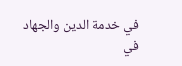في خدمة الدين والجهاد في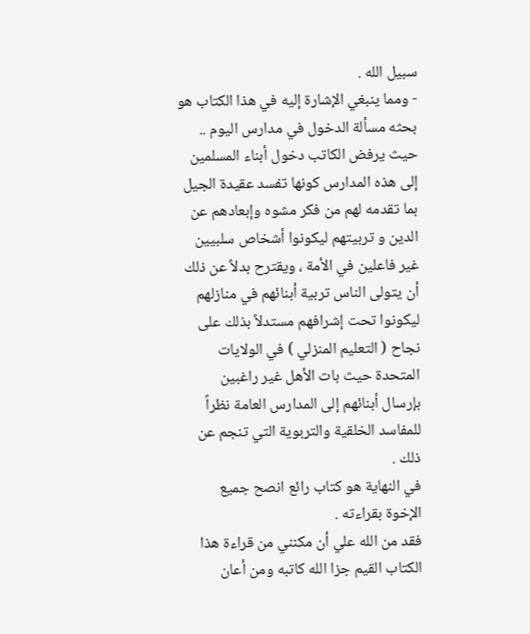سبيل الله .
- ومما ينبغي الإشارة إليه في هذا الكتاب هو بحثه مسألة الدخول في مدارس اليوم ..
حيث يرفض الكاتب دخول أبناء المسلمين إلى هذه المدارس كونها تفسد عقيدة الجيل بما تقدمه لهم من فكر مشوه وإبعادهم عن الدين و تربيتهم ليكونوا أشخاص سلبيين غير فاعلين في الأمة ، ويقترح بدلاً عن ذلك أن يتولى الناس تربية أبنائهم في منازلهم ليكونوا تحت إشرافهم مستدلاً بذلك على نجاح ( التعليم المنزلي ) في الولايات المتحدة حيث بات الأهل غير راغبين بإرسال أبنائهم إلى المدارس العامة نظراً للمفاسد الخلقية والتربوية التي تنجم عن ذلك .
في النهاية هو كتاب رائع انصح جميع الإخوة بقراءته .
فقد من الله علي أن مكنني من قراءة هذا الكتاب القيم جزا الله كاتبه ومن أعان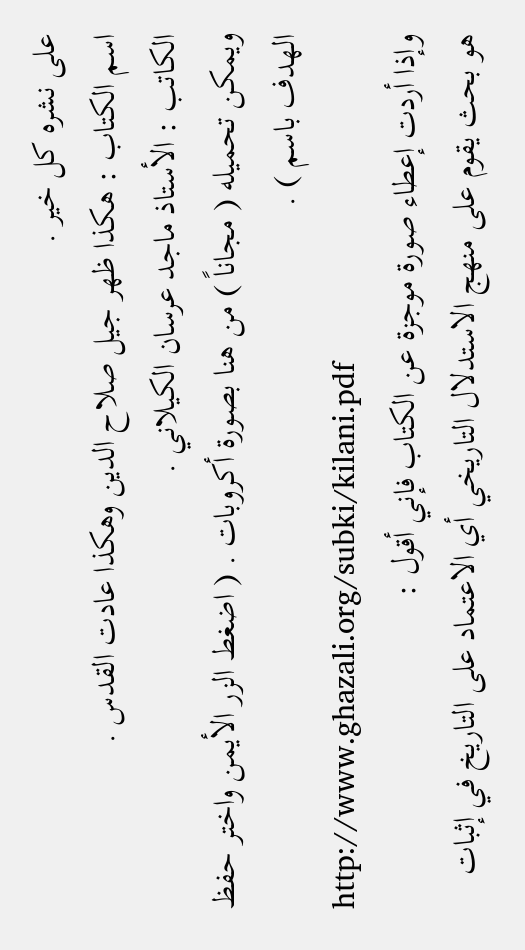على نشره كل خير .
اسم الكتاب : هكذا ظهر جيل صلاح الدين وهكذا عادت القدس .
الكاتب : الأستاذ ماجد عرسان الكيلاني .
ويمكن تحميله ( مجاناً ) من هنا بصورة أكروبات . ( اضغط الزر الأيمن واختر حفظ الهدف باسم ) .
http://www.ghazali.org/subki/kilani.pdf
وإذا أردت إعطاء صورة موجزة عن الكتاب فإني أقول :
هو بحث يقوم على منهج الاستدلال التاريخي أي الاعتماد على التاريخ في إثبات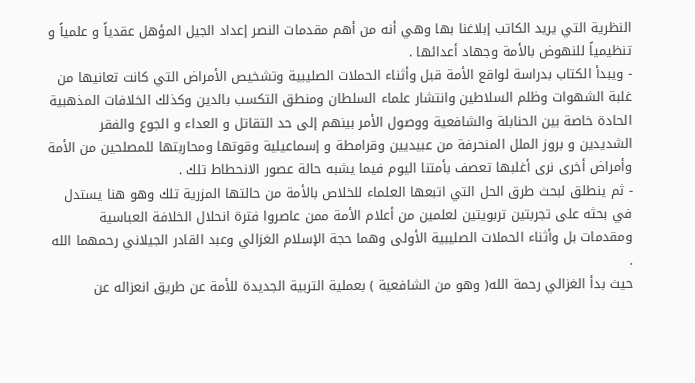النظرية التي يريد الكاتب إبلاغنا بها وهي أنه من أهم مقدمات النصر إعداد الجيل المؤهل عقدياً و علمياً و تنظيمياً للنهوض بالأمة وجهاد أعدائها .
- ويبدأ الكتاب بدراسة لواقع الأمة قبل وأثناء الحملات الصليبية وتشخيص الأمراض التي كانت تعانيها من غلبة الشهوات وظلم السلاطين وانتشار علماء السلطان ومنطق التكسب بالدين وكذلك الخلافات المذهبية الحادة خاصة بين الحنابلة والشافعية ووصول الأمر بينهم إلى حد التقاتل و العداء و الجوع والفقر الشديدين و بروز الملل المنحرفة من عبيديين وقرامطة و إسماعيلية وقوتها ومحاربتها للمصلحين من الأمة وأمراض أخرى نرى أغلبها تعصف بأمتنا اليوم فيما يشبه حالة عصور الانحطاط تلك .
- ثم ينطلق لبحث طرق الحل التي اتبعها العلماء للخلاص بالأمة من حالتها المزرية تلك وهو هنا يستدل في بحثه على تجربتين تربويتين لعلمين من أعلام الأمة ممن عاصروا فترة انحلال الخلافة العباسية ومقدمات بل وأثناء الحملات الصليبية الأولى وهما حجة الإسلام الغزالي وعبد القادر الجيلاني رحمهما الله .
حيث بدأ الغزالي رحمة الله( وهو من الشافعية ) بعملية التربية الجديدة للأمة عن طريق انعزاله عن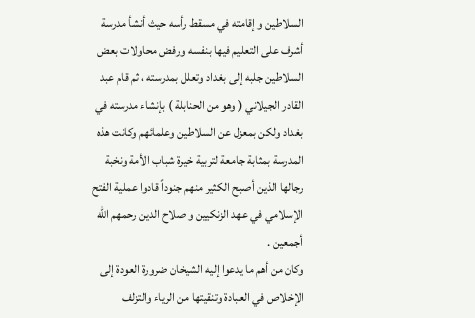السلاطين و إقامته في مسقط رأسه حيث أنشأ مدرسة أشرف على التعليم فيها بنفسه ورفض محاولات بعض السلاطين جلبه إلى بغداد وتعلل بمدرسته ، ثم قام عبد القادر الجيلاني ( وهو من الحنابلة ) بإنشاء مدرسته في بغداد ولكن بمعزل عن السلاطين وعلمائهم وكانت هذه المدرسة بمثابة جامعة لتربية خيرة شباب الأمة ونخبة رجالها الذين أصبح الكثير منهم جنوداً قادوا عملية الفتح الإسلامي في عهد الزنكيين و صلاح الدين رحمهم الله أجمعين .
وكان من أهم ما يدعوا إليه الشيخان ضرورة العودة إلى الإخلاص في العبادة وتنقيتها من الرياء والتزلف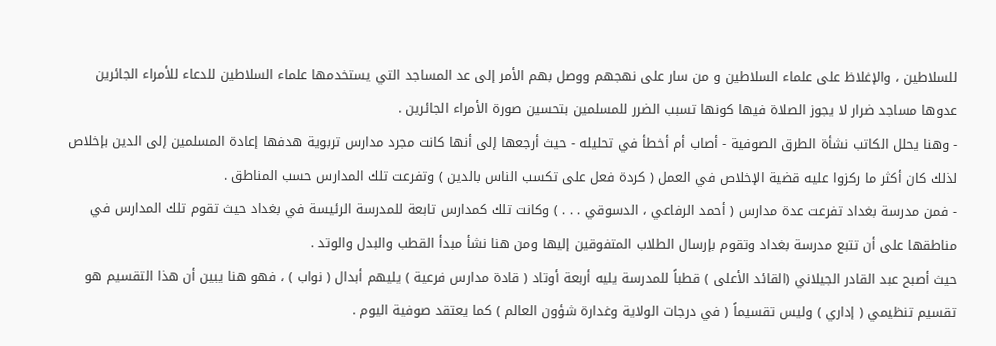للسلاطين ، والإغلاظ على علماء السلاطين و من سار على نهجهم ووصل بهم الأمر إلى عد المساجد التي يستخدمها علماء السلاطين للدعاء للأمراء الجائرين عدوها مساجد ضرار لا يجوز الصلاة فيها كونها تسبب الضرر للمسلمين بتحسين صورة الأمراء الجائرين .
- وهنا يحلل الكاتب نشأة الطرق الصوفية - أصاب أم أخطأ في تحليله - حيث أرجعها إلى أنها كانت مجرد مدارس تربوية هدفها إعادة المسلمين إلى الدين بإخلاص لذلك كان أكثر ما ركزوا عليه قضية الإخلاص في العمل ( كردة فعل على تكسب الناس بالدين ) وتفرعت تلك المدارس حسب المناطق .
- فمن مدرسة بغداد تفرعت عدة مدارس ( أحمد الرفاعي ، الدسوقي . . . ) وكانت تلك كمدارس تابعة للمدرسة الرئيسة في بغداد حيث تقوم تلك المدارس في مناطقها على أن تتبع مدرسة بغداد وتقوم بإرسال الطلاب المتفوقين إليها ومن هنا نشأ مبدأ القطب والبدل والوتد .
حيث أصبح عبد القادر الجيلاني (القائد الأعلى ) قطباً للمدرسة يليه أربعة أوتاد ( قادة مدارس فرعية ) يليهم أبدال ( نواب ) ، فهو هنا يبين أن هذا التقسيم هو تقسيم تنظيمي ( إداري ) وليس تقسيماً ( في درجات الولاية وغدارة شؤون العالم ) كما يعتقد صوفية اليوم .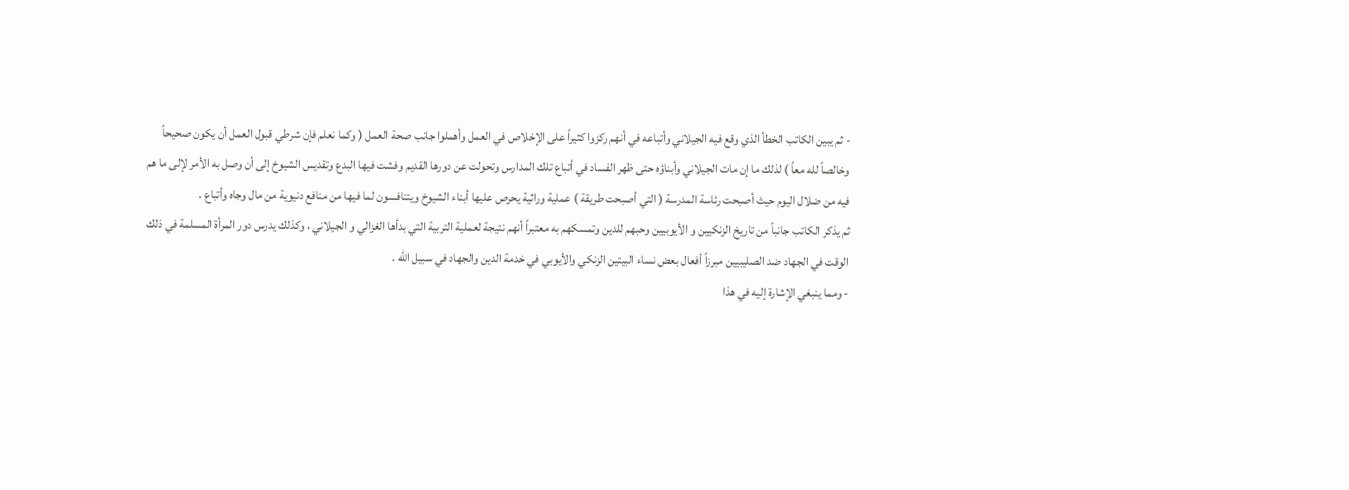- ثم يبين الكاتب الخطأ الذي وقع فيه الجيلاني وأتباعه في أنهم ركزوا كثيراً على الإخلاص في العمل وأهملوا جانب صحة العمل ( وكما نعلم فإن شرطي قبول العمل أن يكون صحيحاً وخالصاً لله معاً ) لذلك ما إن مات الجيلاني وأبناؤه حتى ظهر الفساد في أتباع تلك المدارس وتحولت عن دورها القديم وفشت فيها البدع وتقديس الشيوخ إلى أن وصل به الأمر لإلى ما هم فيه من ضلال اليوم حيث أصبحت رئاسة المدرسة ( التي أصبحت طريقة ) عملية وراثية يحرص عليها أبناء الشيوخ ويتنافسون لما فيها من منافع دنيوية من مال وجاه وأتباع .
ثم يذكر الكاتب جانباً من تاريخ الزنكيين و الأيوبيين وحبهم للدين وتمسكهم به معتبراً أنهم نتيجة لعملية التربية التي بدأها الغزالي و الجيلاني ، وكذلك يدرس دور المرأة المسلمة في ذلك الوقت في الجهاد ضد الصليبيين مبرزاً أفعال بعض نساء البيتين الزنكي والأيوبي في خدمة الدين والجهاد في سبيل الله .
- ومما ينبغي الإشارة إليه في هذا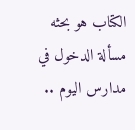الكتاب هو بحثه مسألة الدخول في مدارس اليوم ..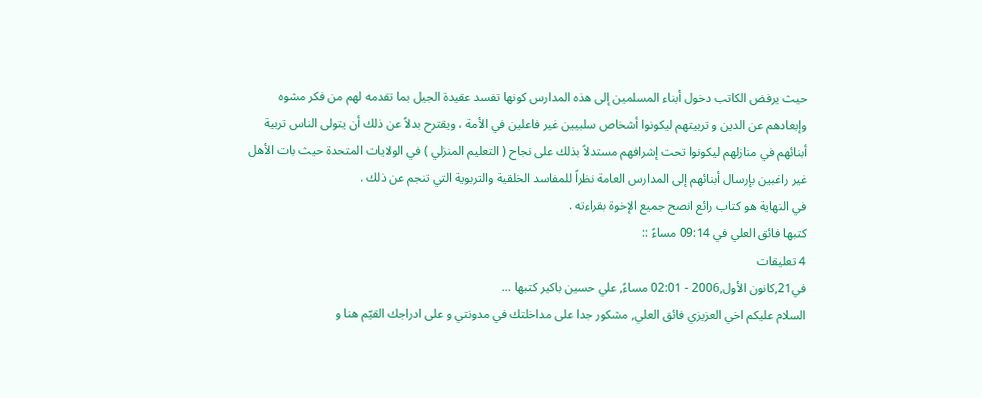حيث يرفض الكاتب دخول أبناء المسلمين إلى هذه المدارس كونها تفسد عقيدة الجيل بما تقدمه لهم من فكر مشوه وإبعادهم عن الدين و تربيتهم ليكونوا أشخاص سلبيين غير فاعلين في الأمة ، ويقترح بدلاً عن ذلك أن يتولى الناس تربية أبنائهم في منازلهم ليكونوا تحت إشرافهم مستدلاً بذلك على نجاح ( التعليم المنزلي ) في الولايات المتحدة حيث بات الأهل غير راغبين بإرسال أبنائهم إلى المدارس العامة نظراً للمفاسد الخلقية والتربوية التي تنجم عن ذلك .
في النهاية هو كتاب رائع انصح جميع الإخوة بقراءته .
كتبها فائق العلي في 09:14 مساءً ::
4 تعليقات
في21,كانون الأول,2006 - 02:01 مساءً, علي حسين باكير كتبها ...
السلام عليكم اخي العزيزي فائق العلي, مشكور جدا على مداخلتك في مدونتي و على ادراجك القيّم هنا و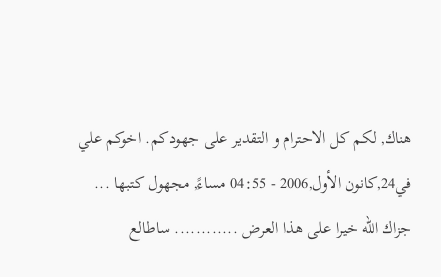هناك, لكم كل الاحترام و التقدير على جهودكم. اخوكم علي
في24,كانون الأول,2006 - 04:55 مساءً, مجهول كتبها ...
جزاك الله خيرا على هذا العرض ............ ساطالع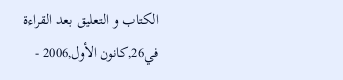الكتاب و التعليق بعد القراءة
في26,كانون الأول,2006 -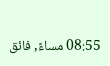08:55 مساءً, فائق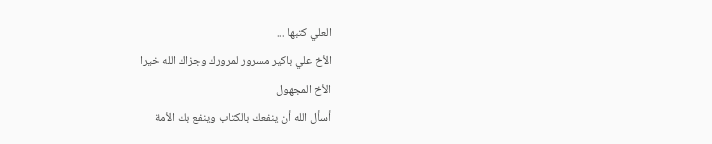العلي كتبها ...
الأخ علي باكير مسرور لمرورك وجزاك الله خيرا
الأخ المجهول
أسأل الله أن ينفعك بالكتاب وينفع بك الأمة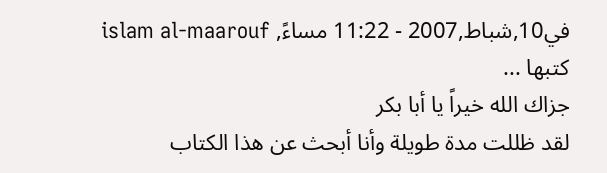في10,شباط,2007 - 11:22 مساءً, islam al-maarouf كتبها ...
جزاك الله خيراً يا أبا بكر
لقد ظللت مدة طويلة وأنا أبحث عن هذا الكتاب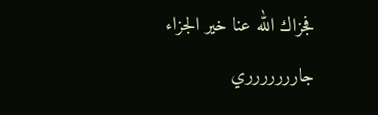فجزاك الله عنا خير الجزاء
جاررررررري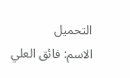التحميل
الاسم: فائق العلي